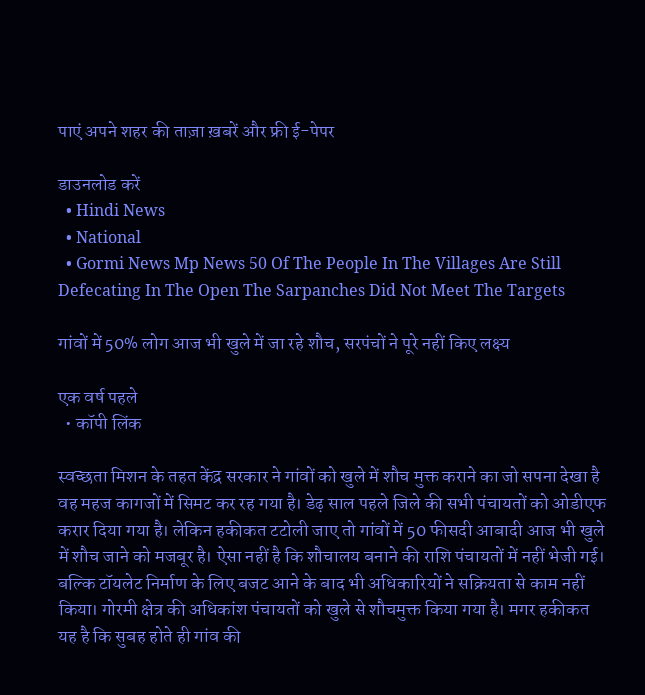पाएं अपने शहर की ताज़ा ख़बरें और फ्री ई-पेपर

डाउनलोड करें
  • Hindi News
  • National
  • Gormi News Mp News 50 Of The People In The Villages Are Still Defecating In The Open The Sarpanches Did Not Meet The Targets

गांवों में 50% लोग आज भी खुले में जा रहे शौच, सरपंचों ने पूरे नहीं किए लक्ष्य

एक वर्ष पहले
  • कॉपी लिंक

स्वच्छता मिशन के तहत केंद्र सरकार ने गांवों को खुले में शौच मुक्त कराने का जो सपना देखा है वह महज कागजों में सिमट कर रह गया है। डेढ़ साल पहले जिले की सभी पंचायतों को ओडीएफ करार दिया गया है। लेकिन हकीकत टटोली जाए तो गांवों में 50 फीसदी आबादी आज भी खुले में शौच जाने को मजबूर है। ऐसा नहीं है कि शौचालय बनाने की राशि पंचायतों में नहीं भेजी गई। बल्कि टॉयलेट निर्माण के लिए बजट आने के बाद भी अधिकारियों ने सक्रियता से काम नहीं किया। गोरमी क्षेत्र की अधिकांश पंचायतों को खुले से शौचमुक्त किया गया है। मगर हकीकत यह है कि सुबह होते ही गांव की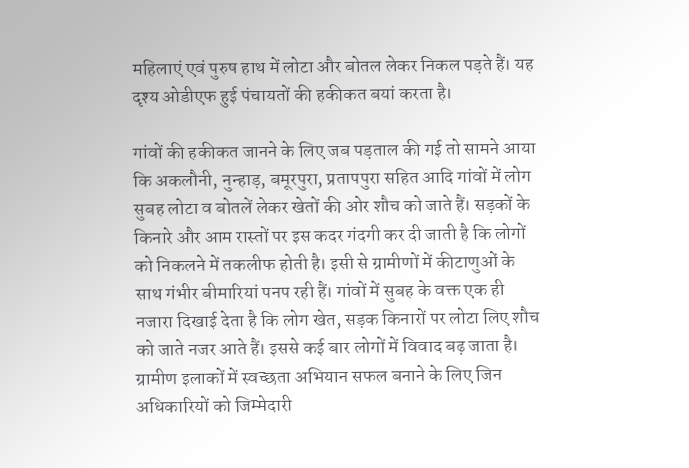महिलाएं एवं पुरुष हाथ में लोटा और बोतल लेकर निकल पड़ते हैं। यह दृश्य ओडीएफ हुई पंचायतों की हकीकत बयां करता है।

गांवों की हकीकत जानने के लिए जब पड़ताल की गई तो सामने आया कि अकलौनी, नुन्हाड़, बमूरपुरा, प्रतापपुरा सहित आदि गांवों में लोग सुबह लोटा व बोतलें लेकर खेतों की ओर शौच को जाते हैं। सड़कों के किनारे और आम रास्तों पर इस कदर गंदगी कर दी जाती है कि लोगों को निकलने में तकलीफ होती है। इसी से ग्रामीणों में कीटाणुओं के साथ गंभीर बीमारियां पनप रही हैं। गांवों में सुबह के वक्त एक ही नजारा दिखाई देता है कि लोग खेत, सड़क किनारों पर लोटा लिए शौच को जाते नजर आते हैं। इससे कई बार लोगों में विवाद बढ़ जाता है। ग्रामीण इलाकों में स्वच्छता अभियान सफल बनाने के लिए जिन अधिकारियों को जिम्मेदारी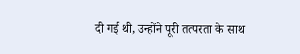दी गई थी, उन्होंने पूरी तत्परता के साथ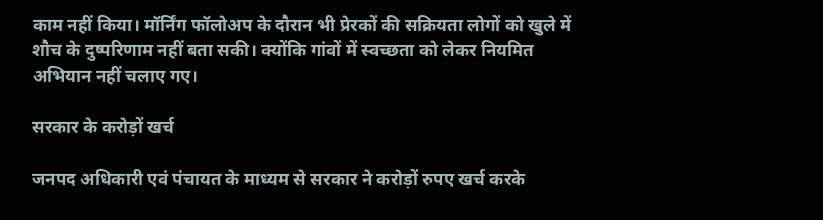काम नहीं किया। मॉर्निंग फॉलोअप के दौरान भी प्रेरकों की सक्रियता लोगों को खुले में शौच के दुष्परिणाम नहीं बता सकी। क्योंकि गांवों में स्वच्छता को लेकर नियमित अभियान नहीं चलाए गए।

सरकार के करोड़ों खर्च

जनपद अधिकारी एवं पंचायत के माध्यम से सरकार ने करोड़ों रुपए खर्च करके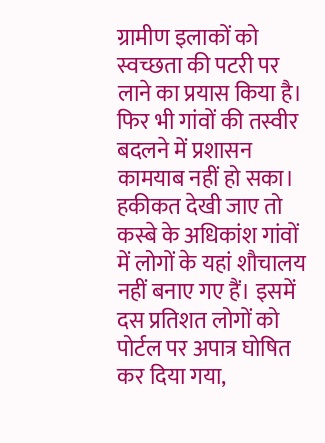ग्रामीण इलाकों को स्वच्छता की पटरी पर लाने का प्रयास किया है। फिर भी गांवों की तस्वीर बदलने में प्रशासन कामयाब नहीं हो सका। हकीकत देखी जाए तो कस्बे के अधिकांश गांवों में लोगों के यहां शौचालय नहीं बनाए गए हैं। इसमें दस प्रतिशत लोगों को पोर्टल पर अपात्र घोषित कर दिया गया,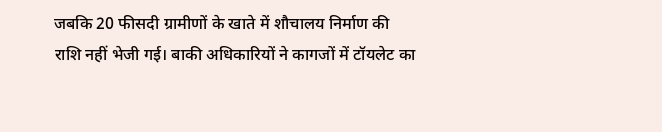जबकि 20 फीसदी ग्रामीणों के खाते में शौचालय निर्माण की राशि नहीं भेजी गई। बाकी अधिकारियों ने कागजों में टॉयलेट का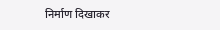निर्माण दिखाकर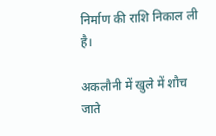निर्माण की राशि निकाल ली है।

अकलौनी में खुले में शौच जाते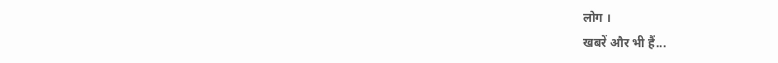लोग ।
खबरें और भी हैं...